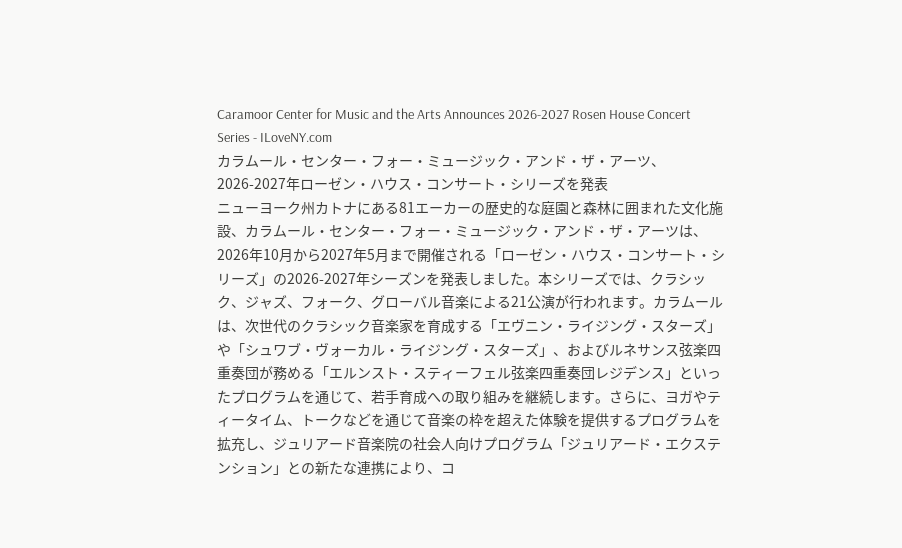Caramoor Center for Music and the Arts Announces 2026-2027 Rosen House Concert Series - ILoveNY.com
カラムール・センター・フォー・ミュージック・アンド・ザ・アーツ、2026-2027年ローゼン・ハウス・コンサート・シリーズを発表
ニューヨーク州カトナにある81エーカーの歴史的な庭園と森林に囲まれた文化施設、カラムール・センター・フォー・ミュージック・アンド・ザ・アーツは、2026年10月から2027年5月まで開催される「ローゼン・ハウス・コンサート・シリーズ」の2026-2027年シーズンを発表しました。本シリーズでは、クラシック、ジャズ、フォーク、グローバル音楽による21公演が行われます。カラムールは、次世代のクラシック音楽家を育成する「エヴニン・ライジング・スターズ」や「シュワブ・ヴォーカル・ライジング・スターズ」、およびルネサンス弦楽四重奏団が務める「エルンスト・スティーフェル弦楽四重奏団レジデンス」といったプログラムを通じて、若手育成への取り組みを継続します。さらに、ヨガやティータイム、トークなどを通じて音楽の枠を超えた体験を提供するプログラムを拡充し、ジュリアード音楽院の社会人向けプログラム「ジュリアード・エクステンション」との新たな連携により、コ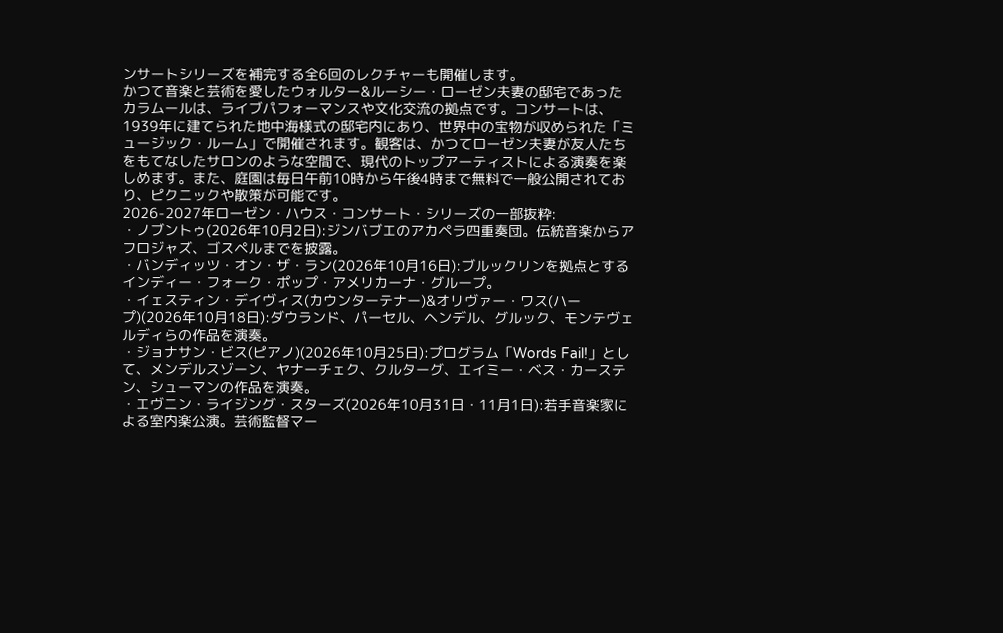ンサートシリーズを補完する全6回のレクチャーも開催します。
かつて音楽と芸術を愛したウォルター&ルーシー・ローゼン夫妻の邸宅であったカラムールは、ライブパフォーマンスや文化交流の拠点です。コンサートは、1939年に建てられた地中海様式の邸宅内にあり、世界中の宝物が収められた「ミュージック・ルーム」で開催されます。観客は、かつてローゼン夫妻が友人たちをもてなしたサロンのような空間で、現代のトップアーティストによる演奏を楽しめます。また、庭園は毎日午前10時から午後4時まで無料で一般公開されており、ピクニックや散策が可能です。
2026-2027年ローゼン・ハウス・コンサート・シリーズの一部抜粋:
・ノブントゥ(2026年10月2日):ジンバブエのアカペラ四重奏団。伝統音楽からアフロジャズ、ゴスペルまでを披露。
・バンディッツ・オン・ザ・ラン(2026年10月16日):ブルックリンを拠点とするインディー・フォーク・ポップ・アメリカーナ・グループ。
・イェスティン・デイヴィス(カウンターテナー)&オリヴァー・ワス(ハープ)(2026年10月18日):ダウランド、パーセル、ヘンデル、グルック、モンテヴェルディらの作品を演奏。
・ジョナサン・ビス(ピアノ)(2026年10月25日):プログラム「Words Fail!」として、メンデルスゾーン、ヤナーチェク、クルターグ、エイミー・ベス・カーステン、シューマンの作品を演奏。
・エヴニン・ライジング・スターズ(2026年10月31日・11月1日):若手音楽家による室内楽公演。芸術監督マー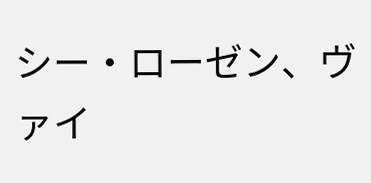シー・ローゼン、ヴァイ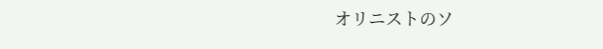オリニストのソ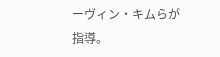ーヴィン・キムらが指導。